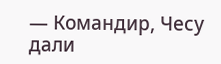— Командир, Чесу дали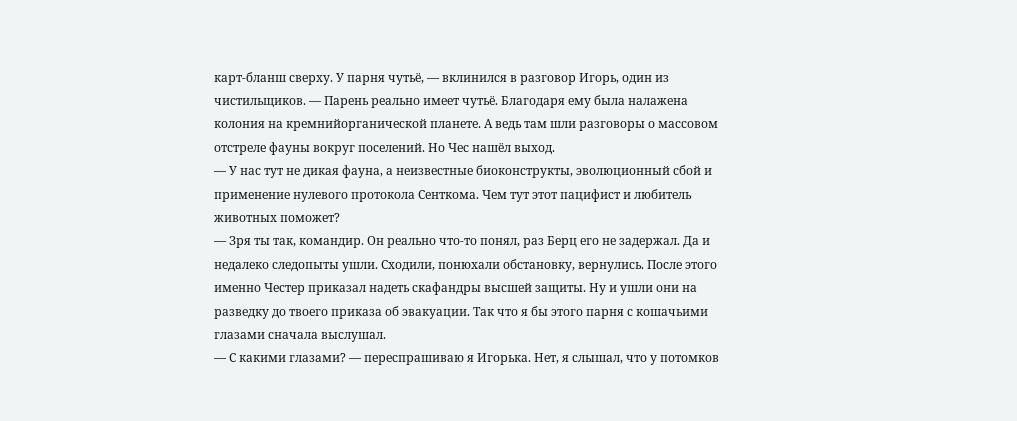карт-бланш сверху. У парня чутьё, — вклинился в разговор Игорь, один из чистильщиков. — Парень реально имеет чутьё. Благодаря ему была налажена колония на кремнийорганической планете. А ведь там шли разговоры о массовом отстреле фауны вокруг поселений. Но Чес нашёл выход.
— У нас тут не дикая фауна, а неизвестные биоконструкты, эволюционный сбой и применение нулевого протокола Сенткома. Чем тут этот пацифист и любитель животных поможет?
— Зря ты так, командир. Он реально что-то понял, раз Берц его не задержал. Да и недалеко следопыты ушли. Сходили, понюхали обстановку, вернулись. После этого именно Честер приказал надеть скафандры высшей защиты. Ну и ушли они на разведку до твоего приказа об эвакуации. Так что я бы этого парня с кошачьими глазами сначала выслушал.
— С какими глазами? — переспрашиваю я Игорька. Нет, я слышал, что у потомков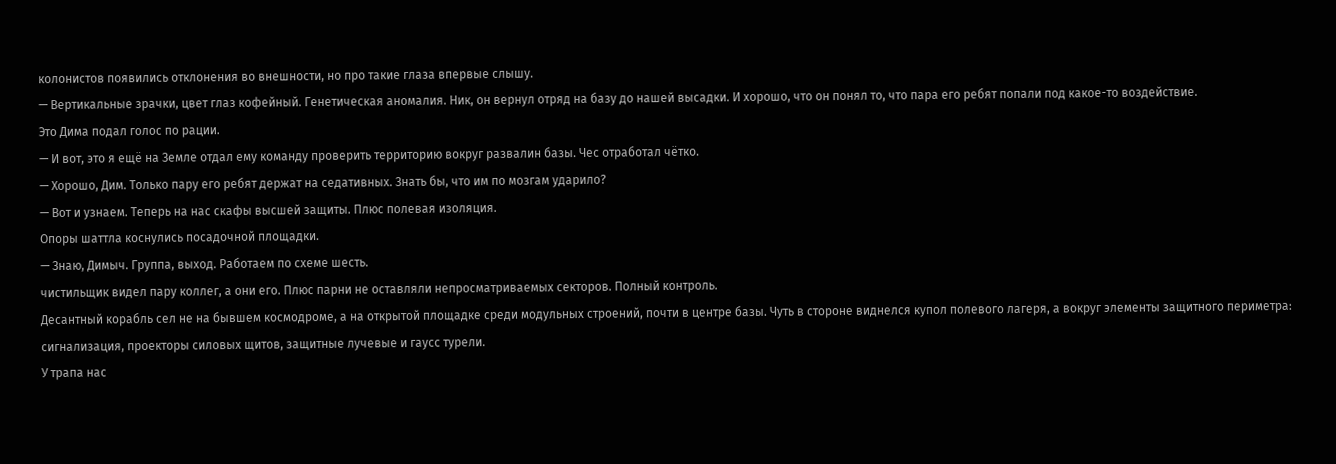колонистов появились отклонения во внешности, но про такие глаза впервые слышу.
— Вертикальные зрачки, цвет глаз кофейный. Генетическая аномалия. Ник, он вернул отряд на базу до нашей высадки. И хорошо, что он понял то, что пара его ребят попали под какое-то воздействие.
Это Дима подал голос по рации.
— И вот, это я ещё на Земле отдал ему команду проверить территорию вокруг развалин базы. Чес отработал чётко.
— Хорошо, Дим. Только пару его ребят держат на седативных. Знать бы, что им по мозгам ударило?
— Вот и узнаем. Теперь на нас скафы высшей защиты. Плюс полевая изоляция.
Опоры шаттла коснулись посадочной площадки.
— Знаю, Димыч. Группа, выход. Работаем по схеме шесть.
чистильщик видел пару коллег, а они его. Плюс парни не оставляли непросматриваемых секторов. Полный контроль.
Десантный корабль сел не на бывшем космодроме, а на открытой площадке среди модульных строений, почти в центре базы. Чуть в стороне виднелся купол полевого лагеря, а вокруг элементы защитного периметра: сигнализация, проекторы силовых щитов, защитные лучевые и гаусс турели.
У трапа нас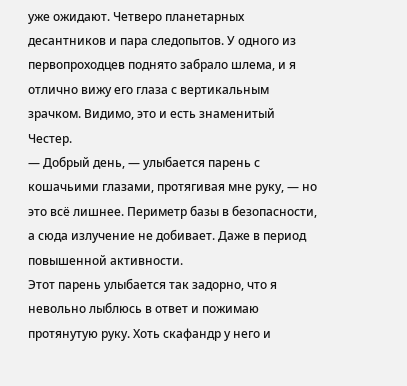уже ожидают. Четверо планетарных десантников и пара следопытов. У одного из первопроходцев поднято забрало шлема, и я отлично вижу его глаза с вертикальным зрачком. Видимо, это и есть знаменитый Честер.
— Добрый день, — улыбается парень с кошачьими глазами, протягивая мне руку, — но это всё лишнее. Периметр базы в безопасности, а сюда излучение не добивает. Даже в период повышенной активности.
Этот парень улыбается так задорно, что я невольно лыблюсь в ответ и пожимаю протянутую руку. Хоть скафандр у него и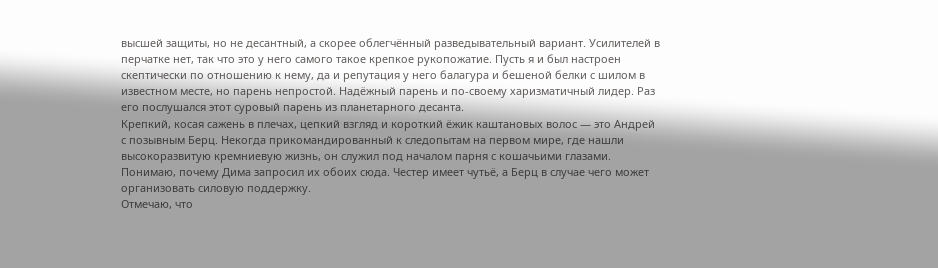высшей защиты, но не десантный, а скорее облегчённый разведывательный вариант. Усилителей в перчатке нет, так что это у него самого такое крепкое рукопожатие. Пусть я и был настроен скептически по отношению к нему, да и репутация у него балагура и бешеной белки с шилом в известном месте, но парень непростой. Надёжный парень и по-своему харизматичный лидер. Раз его послушался этот суровый парень из планетарного десанта.
Крепкий, косая сажень в плечах, цепкий взгляд и короткий ёжик каштановых волос — это Андрей с позывным Берц. Некогда прикомандированный к следопытам на первом мире, где нашли высокоразвитую кремниевую жизнь, он служил под началом парня с кошачьими глазами. Понимаю, почему Дима запросил их обоих сюда. Честер имеет чутьё, а Берц в случае чего может организовать силовую поддержку.
Отмечаю, что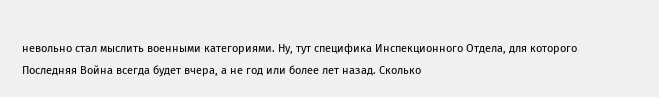невольно стал мыслить военными категориями. Ну, тут специфика Инспекционного Отдела, для которого Последняя Война всегда будет вчера, а не год или более лет назад. Сколько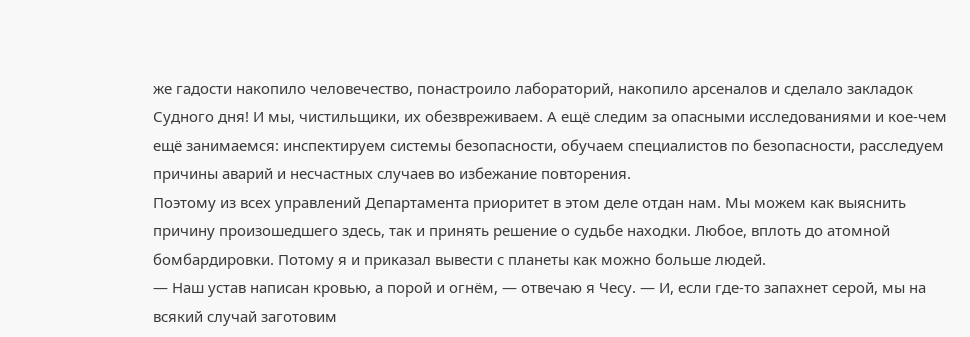же гадости накопило человечество, понастроило лабораторий, накопило арсеналов и сделало закладок Судного дня! И мы, чистильщики, их обезвреживаем. А ещё следим за опасными исследованиями и кое-чем ещё занимаемся: инспектируем системы безопасности, обучаем специалистов по безопасности, расследуем причины аварий и несчастных случаев во избежание повторения.
Поэтому из всех управлений Департамента приоритет в этом деле отдан нам. Мы можем как выяснить причину произошедшего здесь, так и принять решение о судьбе находки. Любое, вплоть до атомной бомбардировки. Потому я и приказал вывести с планеты как можно больше людей.
— Наш устав написан кровью, а порой и огнём, — отвечаю я Чесу. — И, если где-то запахнет серой, мы на всякий случай заготовим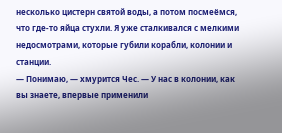несколько цистерн святой воды, а потом посмеёмся, что где-то яйца стухли. Я уже сталкивался с мелкими недосмотрами, которые губили корабли, колонии и станции.
— Понимаю, — хмурится Чес. — У нас в колонии, как вы знаете, впервые применили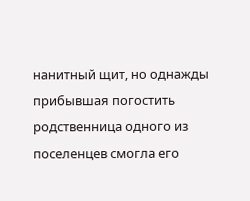нанитный щит, но однажды прибывшая погостить родственница одного из поселенцев смогла его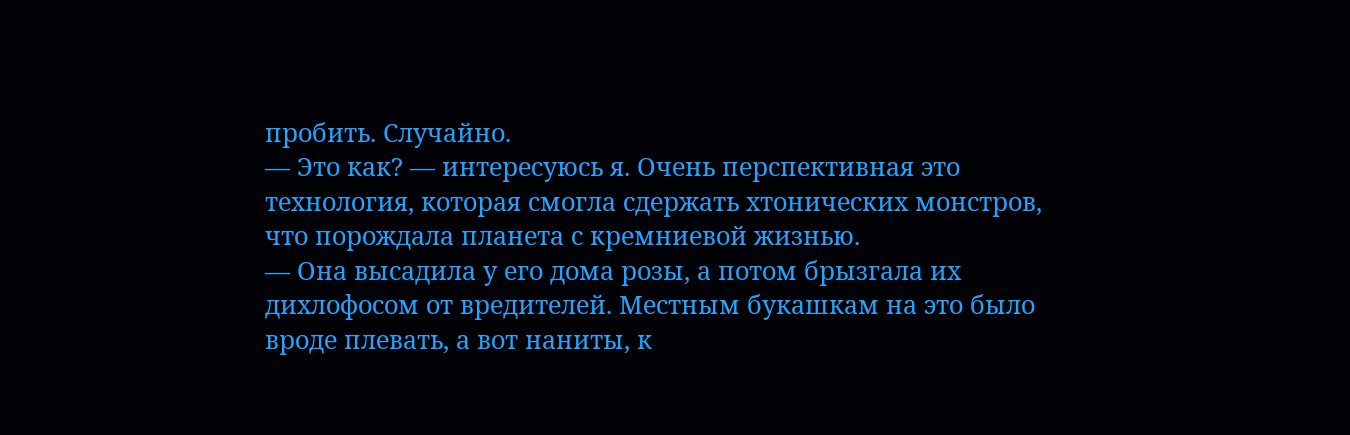пробить. Случайно.
— Это как? — интересуюсь я. Очень перспективная это технология, которая смогла сдержать хтонических монстров, что порождала планета с кремниевой жизнью.
— Она высадила у его дома розы, а потом брызгала их дихлофосом от вредителей. Местным букашкам на это было вроде плевать, а вот наниты, к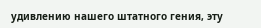удивлению нашего штатного гения, эту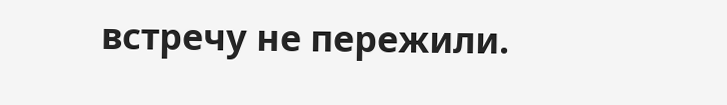встречу не пережили.